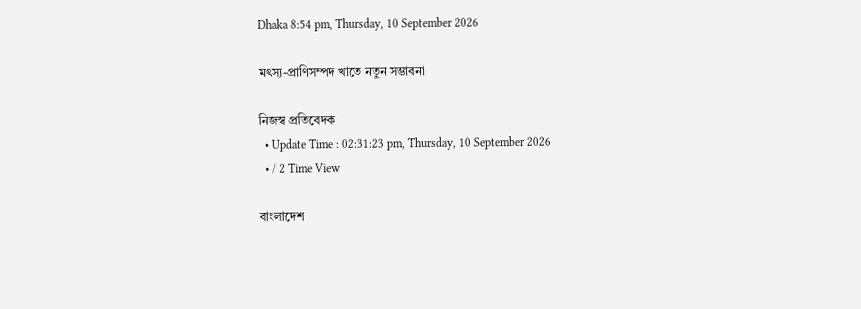Dhaka 8:54 pm, Thursday, 10 September 2026

মৎস্য-প্রাণিসম্পদ খাতে নতুন সম্ভাবনা

নিজস্ব প্রতিবেদক
  • Update Time : 02:31:23 pm, Thursday, 10 September 2026
  • / 2 Time View

বাংলাদেশ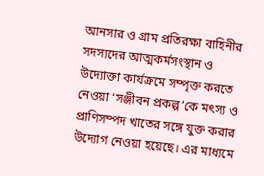আনসার ও গ্রাম প্রতিরক্ষা বাহিনীর সদস্যদের আত্মকর্মসংস্থান ও উদ্যোক্তা কার্যক্রমে সম্পৃক্ত করতে নেওয়া ‘সঞ্জীবন প্রকল্প’কে মৎস্য ও প্রাণিসম্পদ খাতের সঙ্গে যুক্ত করার উদ্যোগ নেওয়া হয়েছে। এর মাধ্যমে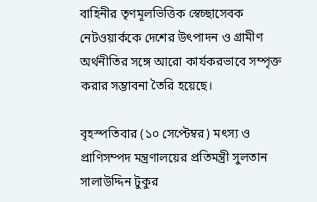বাহিনীর তৃণমূলভিত্তিক স্বেচ্ছাসেবক নেটওয়ার্ককে দেশের উৎপাদন ও গ্রামীণ অর্থনীতির সঙ্গে আরো কার্যকরভাবে সম্পৃক্ত করার সম্ভাবনা তৈরি হয়েছে।

বৃহস্পতিবার (১০ সেপ্টেম্বর) মৎস্য ও প্রাণিসম্পদ মন্ত্রণালয়ের প্রতিমন্ত্রী সুলতান সালাউদ্দিন টুকুর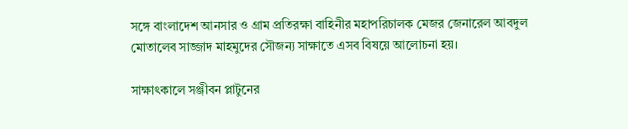সঙ্গে বাংলাদেশ আনসার ও গ্রাম প্রতিরক্ষা বাহিনীর মহাপরিচালক মেজর জেনারেল আবদুল মোতালেব সাজ্জাদ মাহমুদের সৌজন্য সাক্ষাতে এসব বিষয়ে আলোচনা হয়।

সাক্ষাৎকালে সঞ্জীবন প্লাটুনের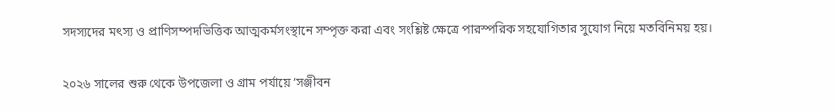সদস্যদের মৎস্য ও প্রাণিসম্পদভিত্তিক আত্মকর্মসংস্থানে সম্পৃক্ত করা এবং সংশ্লিষ্ট ক্ষেত্রে পারস্পরিক সহযোগিতার সুযোগ নিয়ে মতবিনিময় হয়।

২০২৬ সালের শুরু থেকে উপজেলা ও গ্রাম পর্যায়ে ‘সঞ্জীবন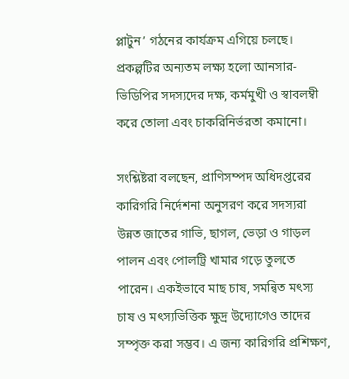প্লাটুন’ গঠনের কার্যক্রম এগিয়ে চলছে। প্রকল্পটির অন্যতম লক্ষ্য হলো আনসার-ভিডিপির সদস্যদের দক্ষ, কর্মমুখী ও স্বাবলম্বী করে তোলা এবং চাকরিনির্ভরতা কমানো।

সংশ্লিষ্টরা বলছেন, প্রাণিসম্পদ অধিদপ্তরের কারিগরি নির্দেশনা অনুসরণ করে সদস্যরা উন্নত জাতের গাভি, ছাগল, ভেড়া ও গাড়ল পালন এবং পোলট্রি খামার গড়ে তুলতে পারেন। একইভাবে মাছ চাষ, সমন্বিত মৎস্য চাষ ও মৎস্যভিত্তিক ক্ষুদ্র উদ্যোগেও তাদের সম্পৃক্ত করা সম্ভব। এ জন্য কারিগরি প্রশিক্ষণ,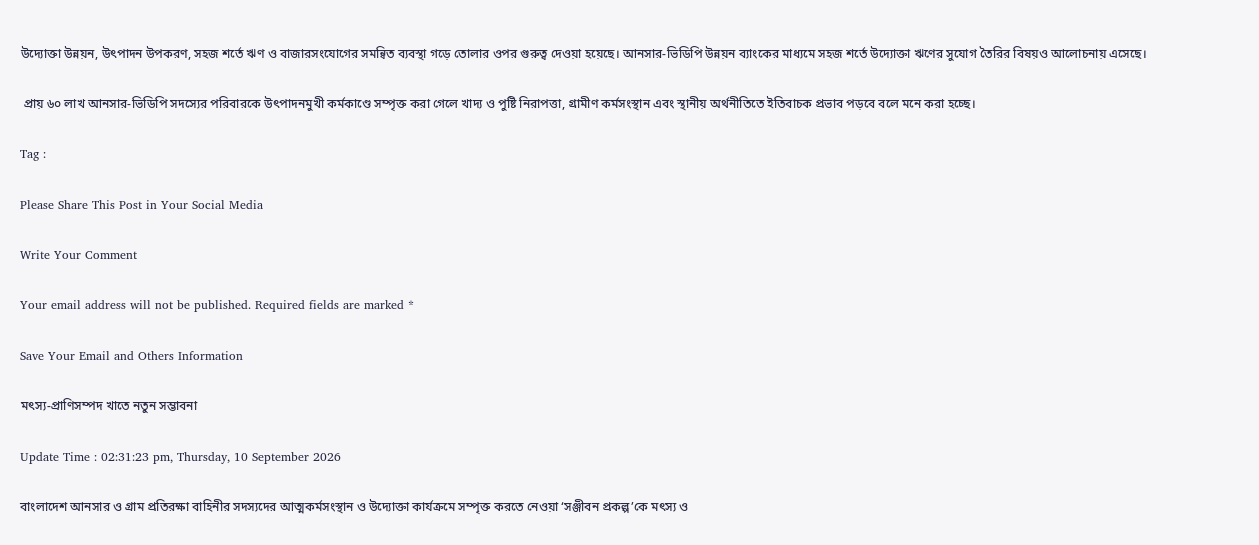উদ্যোক্তা উন্নয়ন, উৎপাদন উপকরণ, সহজ শর্তে ঋণ ও বাজারসংযোগের সমন্বিত ব্যবস্থা গড়ে তোলার ওপর গুরুত্ব দেওয়া হয়েছে। আনসার-ভিডিপি উন্নয়ন ব্যাংকের মাধ্যমে সহজ শর্তে উদ্যোক্তা ঋণের সুযোগ তৈরির বিষয়ও আলোচনায় এসেছে।

 প্রায় ৬০ লাখ আনসার-ভিডিপি সদস্যের পরিবারকে উৎপাদনমুখী কর্মকাণ্ডে সম্পৃক্ত করা গেলে খাদ্য ও পুষ্টি নিরাপত্তা, গ্রামীণ কর্মসংস্থান এবং স্থানীয় অর্থনীতিতে ইতিবাচক প্রভাব পড়বে বলে মনে করা হচ্ছে।

Tag :

Please Share This Post in Your Social Media

Write Your Comment

Your email address will not be published. Required fields are marked *

Save Your Email and Others Information

মৎস্য-প্রাণিসম্পদ খাতে নতুন সম্ভাবনা

Update Time : 02:31:23 pm, Thursday, 10 September 2026

বাংলাদেশ আনসার ও গ্রাম প্রতিরক্ষা বাহিনীর সদস্যদের আত্মকর্মসংস্থান ও উদ্যোক্তা কার্যক্রমে সম্পৃক্ত করতে নেওয়া ‘সঞ্জীবন প্রকল্প’কে মৎস্য ও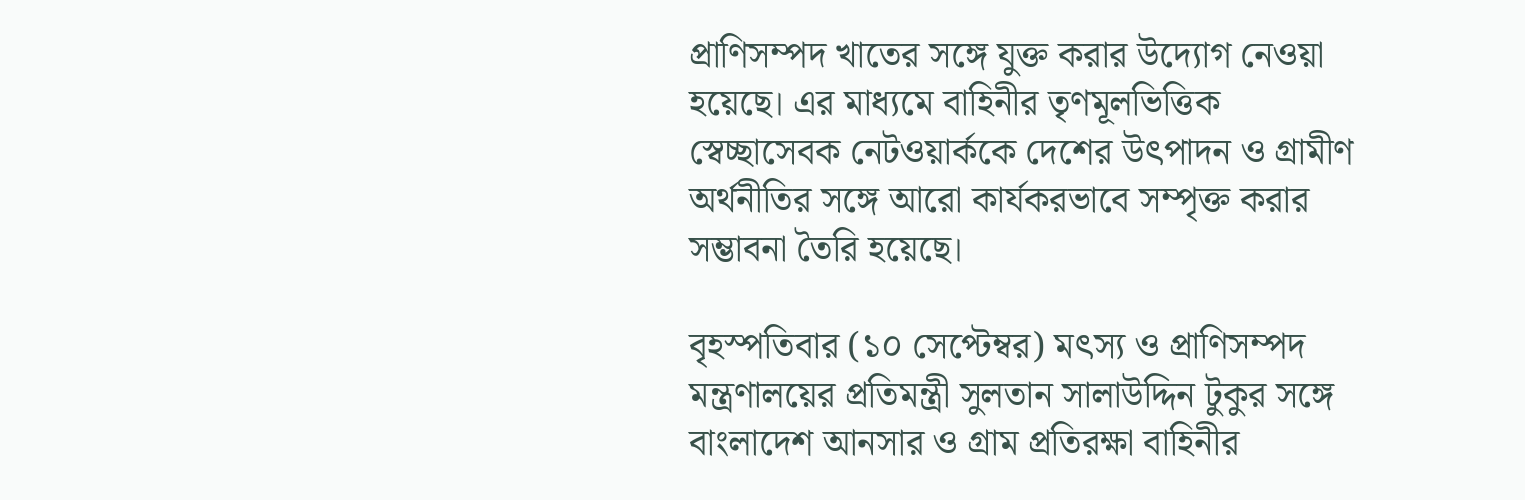প্রাণিসম্পদ খাতের সঙ্গে যুক্ত করার উদ্যোগ নেওয়া হয়েছে। এর মাধ্যমে বাহিনীর তৃণমূলভিত্তিক স্বেচ্ছাসেবক নেটওয়ার্ককে দেশের উৎপাদন ও গ্রামীণ অর্থনীতির সঙ্গে আরো কার্যকরভাবে সম্পৃক্ত করার সম্ভাবনা তৈরি হয়েছে।

বৃহস্পতিবার (১০ সেপ্টেম্বর) মৎস্য ও প্রাণিসম্পদ মন্ত্রণালয়ের প্রতিমন্ত্রী সুলতান সালাউদ্দিন টুকুর সঙ্গে বাংলাদেশ আনসার ও গ্রাম প্রতিরক্ষা বাহিনীর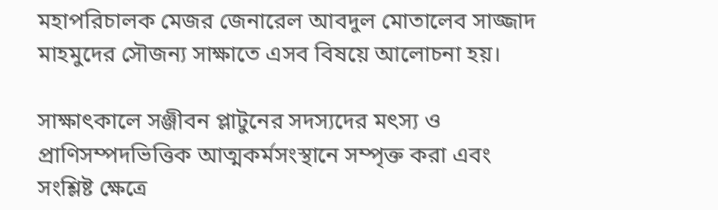মহাপরিচালক মেজর জেনারেল আবদুল মোতালেব সাজ্জাদ মাহমুদের সৌজন্য সাক্ষাতে এসব বিষয়ে আলোচনা হয়।

সাক্ষাৎকালে সঞ্জীবন প্লাটুনের সদস্যদের মৎস্য ও প্রাণিসম্পদভিত্তিক আত্মকর্মসংস্থানে সম্পৃক্ত করা এবং সংশ্লিষ্ট ক্ষেত্রে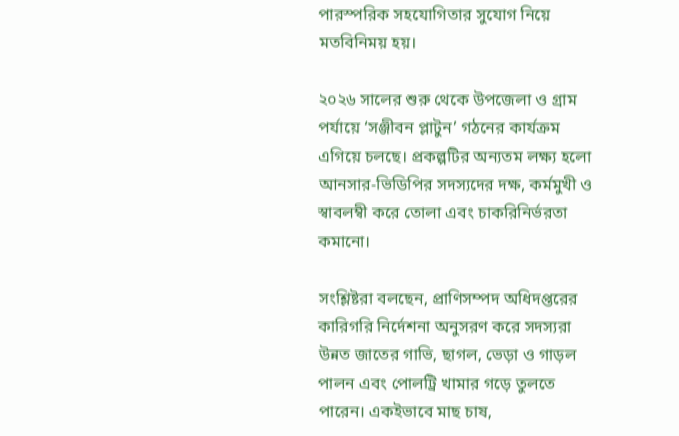পারস্পরিক সহযোগিতার সুযোগ নিয়ে মতবিনিময় হয়।

২০২৬ সালের শুরু থেকে উপজেলা ও গ্রাম পর্যায়ে ‘সঞ্জীবন প্লাটুন’ গঠনের কার্যক্রম এগিয়ে চলছে। প্রকল্পটির অন্যতম লক্ষ্য হলো আনসার-ভিডিপির সদস্যদের দক্ষ, কর্মমুখী ও স্বাবলম্বী করে তোলা এবং চাকরিনির্ভরতা কমানো।

সংশ্লিষ্টরা বলছেন, প্রাণিসম্পদ অধিদপ্তরের কারিগরি নির্দেশনা অনুসরণ করে সদস্যরা উন্নত জাতের গাভি, ছাগল, ভেড়া ও গাড়ল পালন এবং পোলট্রি খামার গড়ে তুলতে পারেন। একইভাবে মাছ চাষ,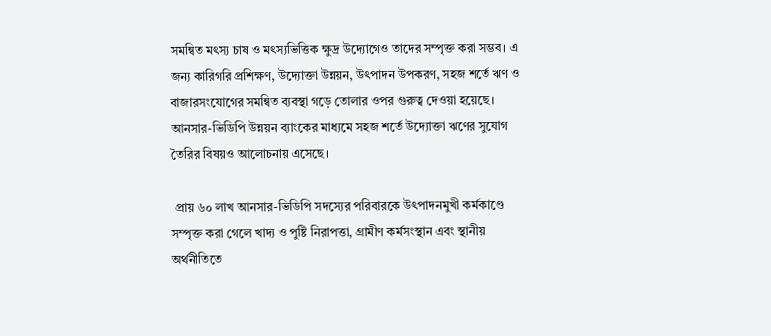সমন্বিত মৎস্য চাষ ও মৎস্যভিত্তিক ক্ষুদ্র উদ্যোগেও তাদের সম্পৃক্ত করা সম্ভব। এ জন্য কারিগরি প্রশিক্ষণ, উদ্যোক্তা উন্নয়ন, উৎপাদন উপকরণ, সহজ শর্তে ঋণ ও বাজারসংযোগের সমন্বিত ব্যবস্থা গড়ে তোলার ওপর গুরুত্ব দেওয়া হয়েছে। আনসার-ভিডিপি উন্নয়ন ব্যাংকের মাধ্যমে সহজ শর্তে উদ্যোক্তা ঋণের সুযোগ তৈরির বিষয়ও আলোচনায় এসেছে।

 প্রায় ৬০ লাখ আনসার-ভিডিপি সদস্যের পরিবারকে উৎপাদনমুখী কর্মকাণ্ডে সম্পৃক্ত করা গেলে খাদ্য ও পুষ্টি নিরাপত্তা, গ্রামীণ কর্মসংস্থান এবং স্থানীয় অর্থনীতিতে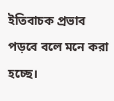ইতিবাচক প্রভাব পড়বে বলে মনে করা হচ্ছে।